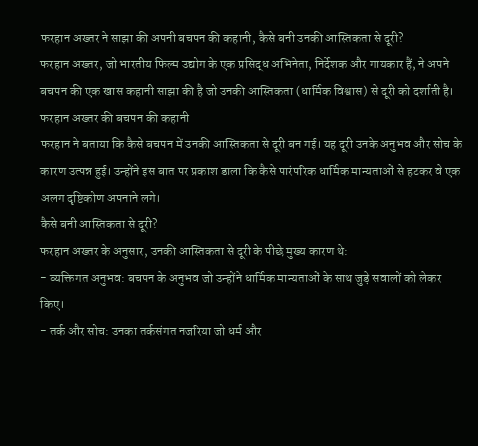फरहान अख्तर ने साझा की अपनी बचपन की कहानी, कैसे बनी उनकी आस्तिकता से दूरी?
फरहान अख्तर, जो भारतीय फिल्म उद्योग के एक प्रसिद्ध अभिनेता, निर्देशक और गायकार हैं, ने अपने बचपन की एक खास कहानी साझा की है जो उनकी आस्तिकता (धार्मिक विश्वास) से दूरी को दर्शाती है।
फरहान अख्तर की बचपन की कहानी
फरहान ने बताया कि कैसे बचपन में उनकी आस्तिकता से दूरी बन गई। यह दूरी उनके अनुभव और सोच के कारण उत्पन्न हुई। उन्होंने इस बात पर प्रकाश डाला कि कैसे पारंपरिक धार्मिक मान्यताओं से हटकर वे एक अलग दृष्टिकोण अपनाने लगे।
कैसे बनी आस्तिकता से दूरी?
फरहान अख्तर के अनुसार, उनकी आस्तिकता से दूरी के पीछे मुख्य कारण थे:
- व्यक्तिगत अनुभव: बचपन के अनुभव जो उन्होंने धार्मिक मान्यताओं के साथ जुड़े सवालों को लेकर किए।
- तर्क और सोच: उनका तर्कसंगत नजरिया जो धर्म और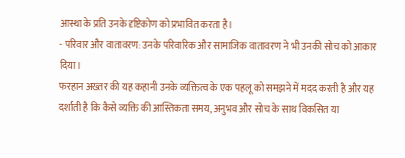आस्था के प्रति उनके दृष्टिकोण को प्रभावित करता है।
- परिवार और वातावरण: उनके परिवारिक और सामाजिक वातावरण ने भी उनकी सोच को आकार दिया।
फरहान अख्तर की यह कहानी उनके व्यक्तित्व के एक पहलू को समझने में मदद करती है और यह दर्शाती है कि कैसे व्यक्ति की आस्तिकता समय, अनुभव और सोच के साथ विकसित या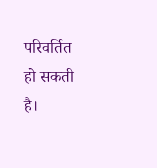परिवर्तित हो सकती है।